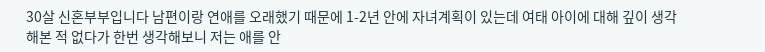30살 신혼부부입니다 남편이랑 연애를 오래했기 때문에 1-2년 안에 자녀계획이 있는데 여태 아이에 대해 깊이 생각해본 적 없다가 한번 생각해보니 저는 애를 안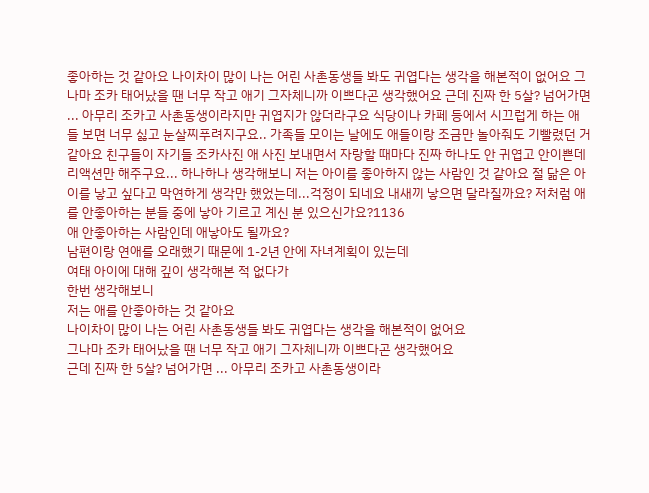좋아하는 것 같아요 나이차이 많이 나는 어린 사촌동생들 봐도 귀엽다는 생각을 해본적이 없어요 그나마 조카 태어났을 땐 너무 작고 애기 그자체니까 이쁘다곤 생각했어요 근데 진짜 한 5살? 넘어가면 ... 아무리 조카고 사촌동생이라지만 귀엽지가 않더라구요 식당이나 카페 등에서 시끄럽게 하는 애들 보면 너무 싫고 눈살찌푸려지구요.. 가족들 모이는 날에도 애들이랑 조금만 놀아줘도 기빨렸던 거 같아요 친구들이 자기들 조카사진 애 사진 보내면서 자랑할 때마다 진짜 하나도 안 귀엽고 안이쁜데 리액션만 해주구요... 하나하나 생각해보니 저는 아이를 좋아하지 않는 사람인 것 같아요 절 닮은 아이를 낳고 싶다고 막연하게 생각만 했었는데...걱정이 되네요 내새끼 낳으면 달라질까요? 저처럼 애를 안좋아하는 분들 중에 낳아 기르고 계신 분 있으신가요?1136
애 안좋아하는 사람인데 애낳아도 될까요?
남편이랑 연애를 오래했기 때문에 1-2년 안에 자녀계획이 있는데
여태 아이에 대해 깊이 생각해본 적 없다가
한번 생각해보니
저는 애를 안좋아하는 것 같아요
나이차이 많이 나는 어린 사촌동생들 봐도 귀엽다는 생각을 해본적이 없어요
그나마 조카 태어났을 땐 너무 작고 애기 그자체니까 이쁘다곤 생각했어요
근데 진짜 한 5살? 넘어가면 ... 아무리 조카고 사촌동생이라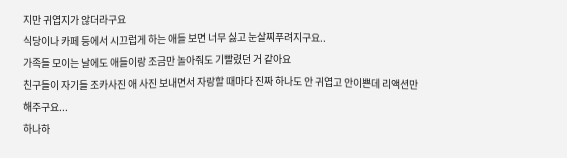지만 귀엽지가 않더라구요
식당이나 카페 등에서 시끄럽게 하는 애들 보면 너무 싫고 눈살찌푸려지구요..
가족들 모이는 날에도 애들이랑 조금만 놀아줘도 기빨렸던 거 같아요
친구들이 자기들 조카사진 애 사진 보내면서 자랑할 때마다 진짜 하나도 안 귀엽고 안이쁜데 리액션만 해주구요...
하나하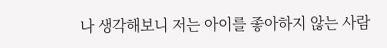나 생각해보니 저는 아이를 좋아하지 않는 사람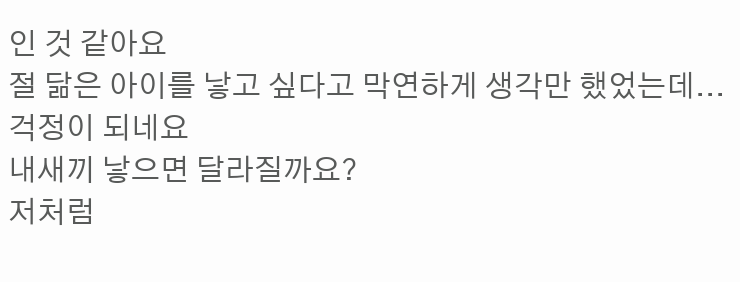인 것 같아요
절 닮은 아이를 낳고 싶다고 막연하게 생각만 했었는데...걱정이 되네요
내새끼 낳으면 달라질까요?
저처럼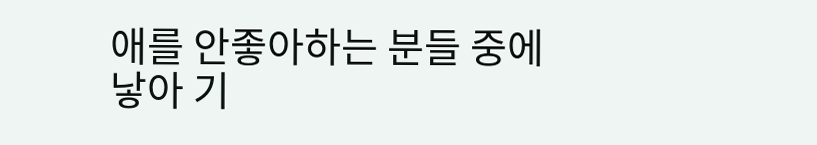애를 안좋아하는 분들 중에
낳아 기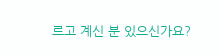르고 계신 분 있으신가요?